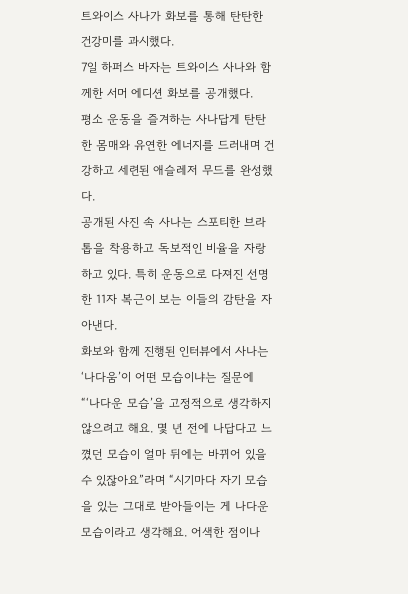트와이스 사나가 화보를 통해 탄탄한 건강미를 과시했다.
7일 하퍼스 바자는 트와이스 사나와 함께한 서머 에디션 화보를 공개했다.
평소 운동을 즐겨하는 사나답게 탄탄한 몸매와 유연한 에너지를 드러내며 건강하고 세련된 애슬레저 무드를 완성했다.
공개된 사진 속 사나는 스포티한 브라톱을 착용하고 독보적인 비율을 자랑하고 있다. 특히 운동으로 다져진 선명한 11자 복근이 보는 이들의 감탄을 자아낸다.
화보와 함께 진행된 인터뷰에서 사나는 ‘나다움’이 어떤 모습이냐는 질문에 “‘나다운 모습’을 고정적으로 생각하지 않으려고 해요. 몇 년 전에 나답다고 느꼈던 모습이 얼마 뒤에는 바뀌어 있을 수 있잖아요”라며 “시기마다 자기 모습을 있는 그대로 받아들이는 게 나다운 모습이라고 생각해요. 어색한 점이나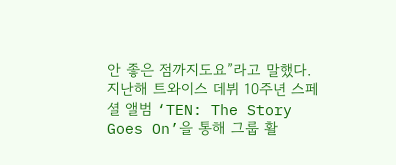안 좋은 점까지도요”라고 말했다.
지난해 트와이스 데뷔 10주년 스페셜 앨범 ‘TEN: The Story Goes On’을 통해 그룹 활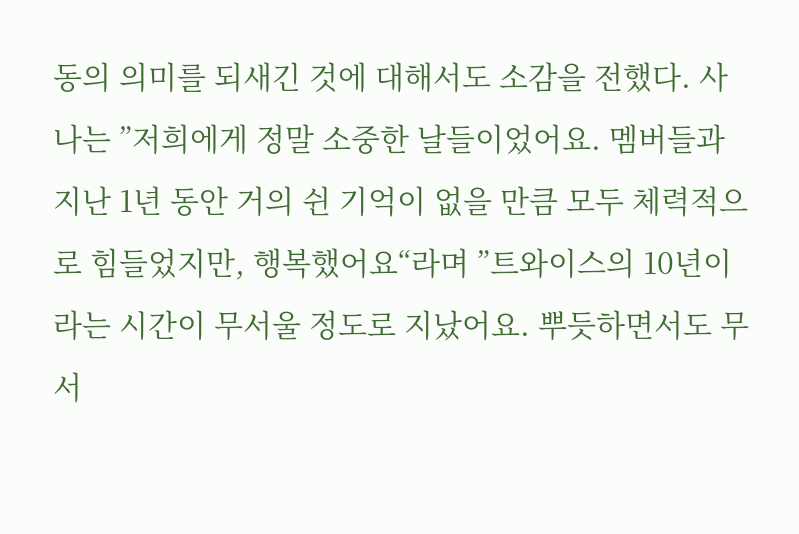동의 의미를 되새긴 것에 대해서도 소감을 전했다. 사나는 ”저희에게 정말 소중한 날들이었어요. 멤버들과 지난 1년 동안 거의 쉰 기억이 없을 만큼 모두 체력적으로 힘들었지만, 행복했어요“라며 ”트와이스의 10년이라는 시간이 무서울 정도로 지났어요. 뿌듯하면서도 무서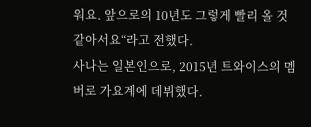워요. 앞으로의 10년도 그렇게 빨리 올 것 같아서요“라고 전했다.
사나는 일본인으로, 2015년 트와이스의 멤버로 가요계에 데뷔했다.